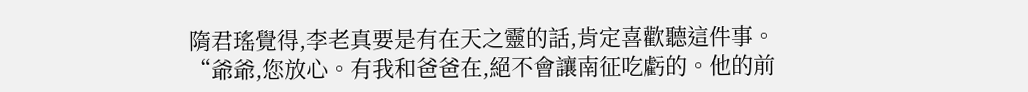隋君瑤覺得,李老真要是有在天之靈的話,肯定喜歡聽這件事。
“爺爺,您放心。有我和爸爸在,絕不會讓南征吃虧的。他的前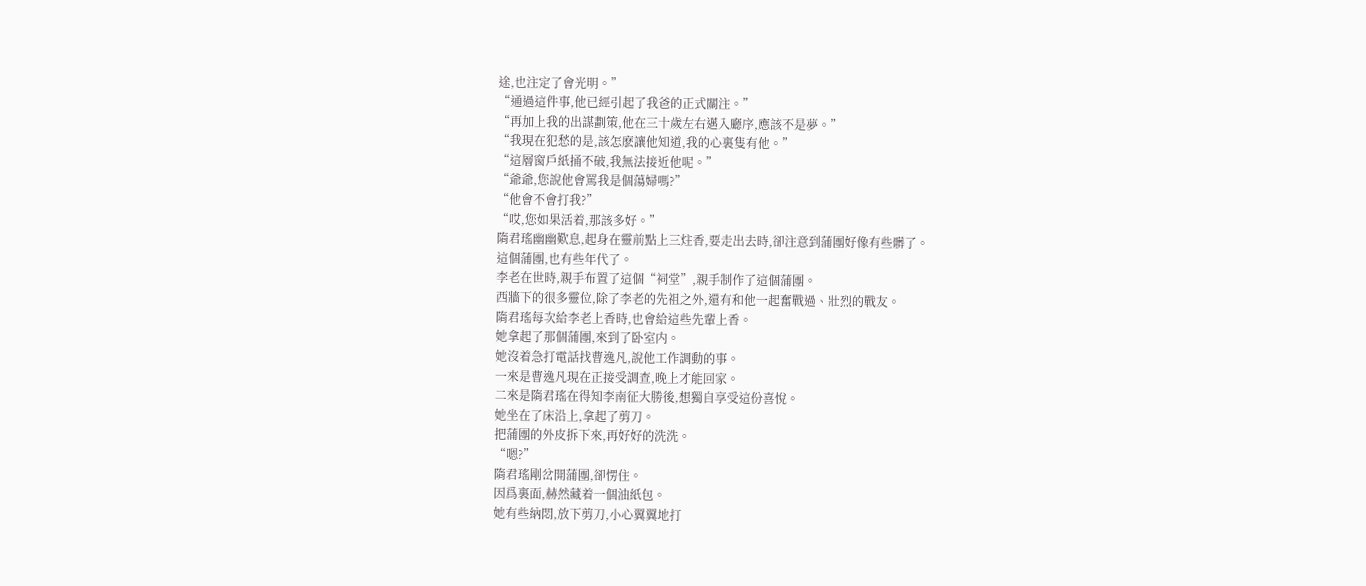途,也注定了會光明。”
“通過這件事,他已經引起了我爸的正式關注。”
“再加上我的出謀劃策,他在三十歲左右邁入廳序,應該不是夢。”
“我現在犯愁的是,該怎麽讓他知道,我的心裏隻有他。”
“這層窗戶紙捅不破,我無法接近他呢。”
“爺爺,您說他會罵我是個蕩婦嗎?”
“他會不會打我?”
“哎,您如果活着,那該多好。”
隋君瑤幽幽歎息,起身在靈前點上三炷香,要走出去時,卻注意到蒲團好像有些髒了。
這個蒲團,也有些年代了。
李老在世時,親手布置了這個“祠堂”,親手制作了這個蒲團。
西牆下的很多靈位,除了李老的先祖之外,還有和他一起奮戰過、壯烈的戰友。
隋君瑤每次給李老上香時,也會給這些先輩上香。
她拿起了那個蒲團,來到了卧室内。
她沒着急打電話找曹逸凡,說他工作調動的事。
一來是曹逸凡現在正接受調查,晚上才能回家。
二來是隋君瑤在得知李南征大勝後,想獨自享受這份喜悅。
她坐在了床沿上,拿起了剪刀。
把蒲團的外皮拆下來,再好好的洗洗。
“嗯?”
隋君瑤剛岔開蒲團,卻愣住。
因爲裏面,赫然藏着一個油紙包。
她有些納悶,放下剪刀,小心翼翼地打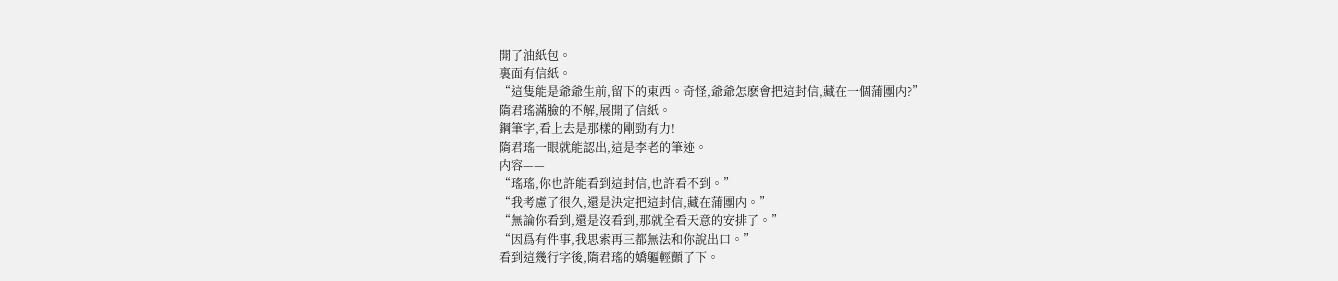開了油紙包。
裏面有信紙。
“這隻能是爺爺生前,留下的東西。奇怪,爺爺怎麽會把這封信,藏在一個蒲團内?”
隋君瑤滿臉的不解,展開了信紙。
鋼筆字,看上去是那樣的剛勁有力!
隋君瑤一眼就能認出,這是李老的筆迹。
内容——
“瑤瑤,你也許能看到這封信,也許看不到。”
“我考慮了很久,還是決定把這封信,藏在蒲團内。”
“無論你看到,還是沒看到,那就全看天意的安排了。”
“因爲有件事,我思索再三都無法和你說出口。”
看到這幾行字後,隋君瑤的嬌軀輕顫了下。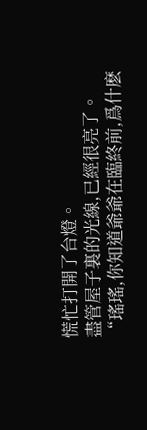慌忙打開了台燈。
盡管屋子裏的光線,已經很亮了。
“瑤瑤,你知道爺爺在臨終前,爲什麽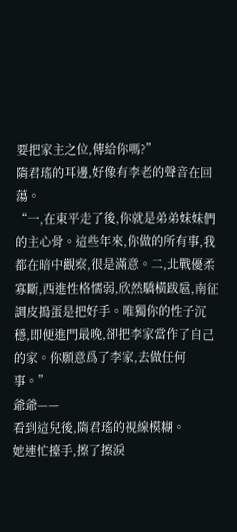要把家主之位,傳給你嗎?”
隋君瑤的耳邊,好像有李老的聲音在回蕩。
“一,在東平走了後,你就是弟弟妹妹們的主心骨。這些年來,你做的所有事,我都在暗中觀察,很是滿意。二,北戰優柔寡斷,西進性格懦弱,欣然驕橫跋扈,南征調皮搗蛋是把好手。唯獨你的性子沉穩,即便進門最晚,卻把李家當作了自己的家。你願意爲了李家,去做任何事。”
爺爺——
看到這兒後,隋君瑤的視線模糊。
她連忙擡手,擦了擦淚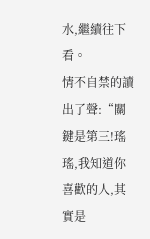水,繼續往下看。
情不自禁的讀出了聲:“關鍵是第三!瑤瑤,我知道你喜歡的人,其實是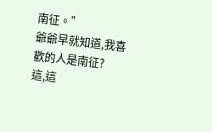南征。”
爺爺早就知道,我喜歡的人是南征?
這,這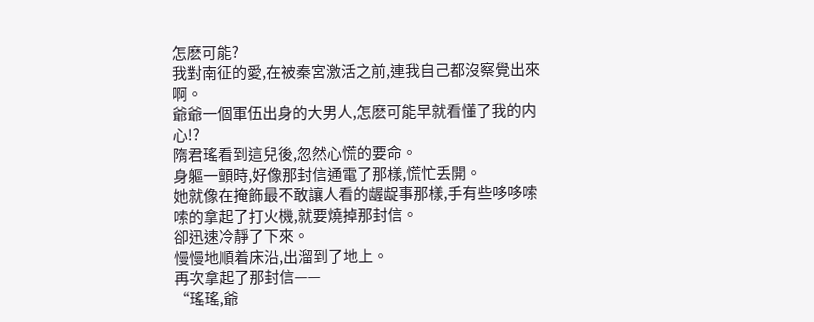怎麽可能?
我對南征的愛,在被秦宮激活之前,連我自己都沒察覺出來啊。
爺爺一個軍伍出身的大男人,怎麽可能早就看懂了我的内心!?
隋君瑤看到這兒後,忽然心慌的要命。
身軀一顫時,好像那封信通電了那樣,慌忙丢開。
她就像在掩飾最不敢讓人看的龌龊事那樣,手有些哆哆嗦嗦的拿起了打火機,就要燒掉那封信。
卻迅速冷靜了下來。
慢慢地順着床沿,出溜到了地上。
再次拿起了那封信——
“瑤瑤,爺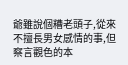爺雖說個糟老頭子,從來不擅長男女感情的事,但察言觀色的本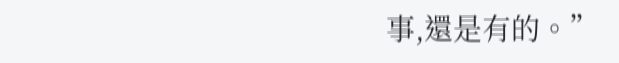事,還是有的。”